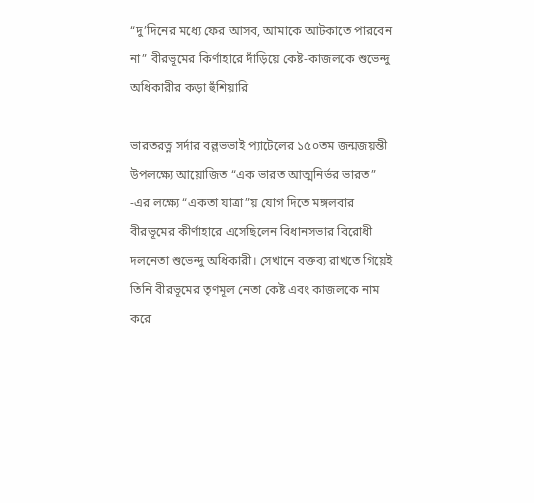“দু’দিনের মধ্যে ফের আসব, আমাকে আটকাতে পারবেন না” বীরভূমের কির্ণাহারে দাঁড়িয়ে কেষ্ট-কাজলকে শুভেন্দু অধিকারীর কড়া হুঁশিয়ারি

ভারতরত্ন সর্দার বল্লভভাই প্যাটেলের ১৫০তম জন্মজয়ন্তী উপলক্ষ্যে আয়োজিত “এক ভারত আত্মনির্ভর ভারত” -এর লক্ষ্যে “একতা যাত্রা”য় যোগ দিতে মঙ্গলবার বীরভূমের কীর্ণাহারে এসেছিলেন বিধানসভার বিরোধী দলনেতা শুভেন্দু অধিকারী। সেখানে বক্তব্য রাখতে গিয়েই তিনি বীরভূমের তৃণমূল নেতা কেষ্ট এবং কাজলকে নাম করে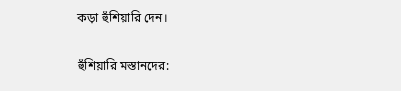কড়া হুঁশিয়ারি দেন।

হুঁশিয়ারি মস্তানদের: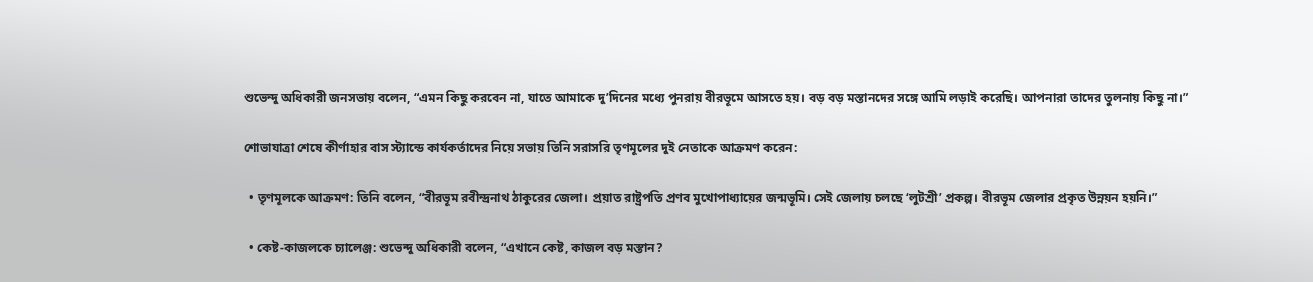শুভেন্দু অধিকারী জনসভায় বলেন, “এমন কিছু করবেন না, যাতে আমাকে দু’দিনের মধ্যে পুনরায় বীরভূমে আসতে হয়। বড় বড় মস্তানদের সঙ্গে আমি লড়াই করেছি। আপনারা তাদের তুলনায় কিছু না।”

শোভাযাত্রা শেষে কীর্ণাহার বাস স্ট্যান্ডে কার্যকর্তাদের নিয়ে সভায় তিনি সরাসরি তৃণমূলের দুই নেতাকে আক্রমণ করেন:

  • তৃণমূলকে আক্রমণ: তিনি বলেন, “বীরভূম রবীন্দ্রনাথ ঠাকুরের জেলা। প্রয়াত রাষ্ট্রপতি প্রণব মুখোপাধ্যায়ের জন্মভূমি। সেই জেলায় চলছে ‘লুটশ্রী’ প্রকল্প। বীরভূম জেলার প্রকৃত উন্নয়ন হয়নি।”

  • কেষ্ট-কাজলকে চ্যালেঞ্জ: শুভেন্দু অধিকারী বলেন, “এখানে কেষ্ট, কাজল বড় মস্তান?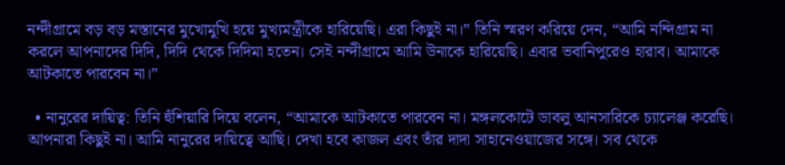নন্দীগ্রামে বড় বড় মস্তানের মুখোমুখি হয়ে মুখ্যমন্ত্রীকে হারিয়েছি। এরা কিছুই না।” তিনি স্মরণ করিয়ে দেন, “আমি নন্দিগ্রাম না করলে আপনাদের দিদি, দিদি থেকে দিদিমা হতেন। সেই নন্দীগ্রামে আমি উনাকে হারিয়েছি। এবার ভবানিপুরেও হারাব। আমাকে আটকাতে পারবেন না।”

  • নানুরের দায়িত্ব: তিনি হুঁশিয়ারি দিয়ে বলেন, “আমাকে আটকাতে পারবেন না। মঙ্গলকোটে ডাবলু আনসারিকে চ্যালেঞ্জ করেছি। আপনারা কিছুই না। আমি নানুরের দায়িত্বে আছি। দেখা হবে কাজল এবং তাঁর দাদা সাহানেওয়াজের সঙ্গে। সব থেকে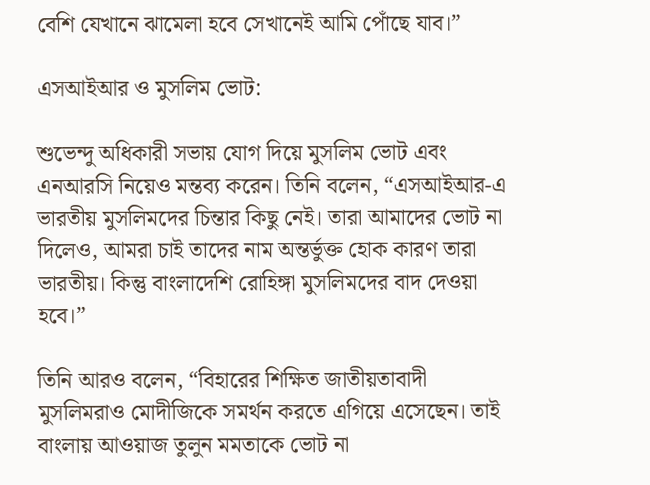বেশি যেখানে ঝামেলা হবে সেখানেই আমি পোঁছে যাব।”

এসআইআর ও মুসলিম ভোট:

শুভেন্দু অধিকারী সভায় যোগ দিয়ে মুসলিম ভোট এবং এনআরসি নিয়েও মন্তব্য করেন। তিনি বলেন, “এসআইআর-এ ভারতীয় মুসলিমদের চিন্তার কিছু নেই। তারা আমাদের ভোট না দিলেও, আমরা চাই তাদের নাম অন্তর্ভুক্ত হোক কারণ তারা ভারতীয়। কিন্তু বাংলাদেশি রোহিঙ্গা মুসলিমদের বাদ দেওয়া হবে।”

তিনি আরও বলেন, “বিহারের শিক্ষিত জাতীয়তাবাদী মুসলিমরাও মোদীজিকে সমর্থন করতে এগিয়ে এসেছেন। তাই বাংলায় আওয়াজ তুলুন মমতাকে ভোট না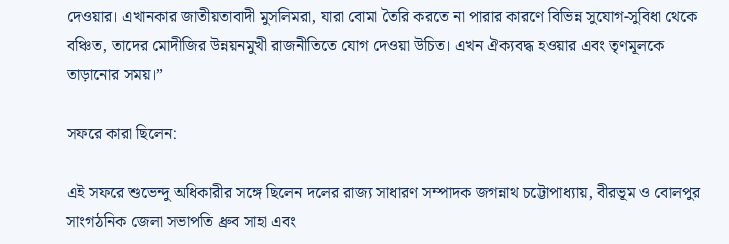দেওয়ার। এখানকার জাতীয়তাবাদী মুসলিমরা, যারা বোমা তৈরি করতে না পারার কারণে বিভিন্ন সুযোগ-সুবিধা থেকে বঞ্চিত, তাদের মোদীজির উন্নয়নমুখী রাজনীতিতে যোগ দেওয়া উচিত। এখন ঐক্যবদ্ধ হওয়ার এবং তৃণমূলকে তাড়ানোর সময়।”

সফরে কারা ছিলেন:

এই সফরে শুভেন্দু অধিকারীর সঙ্গে ছিলেন দলের রাজ্য সাধারণ সম্পাদক জগন্নাথ চট্টোপাধ্যায়, বীরভূম ও বোলপুর সাংগঠনিক জেলা সভাপতি ধ্রুব সাহা এবং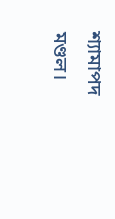শ্যামাপদ মণ্ডল।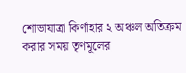শোভাযাত্রা কির্ণাহার ২ অঞ্চল অতিক্রম করার সময় তৃণমূলের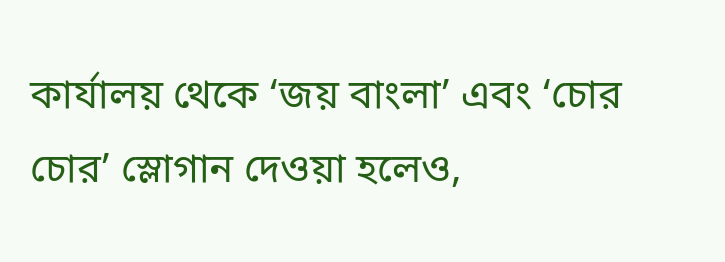কার্যালয় থেকে ‘জয় বাংলা’ এবং ‘চোর চোর’ স্লোগান দেওয়া হলেও,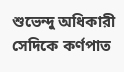শুভেন্দু অধিকারী সেদিকে কর্ণপাত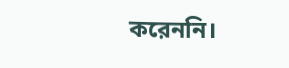করেননি।